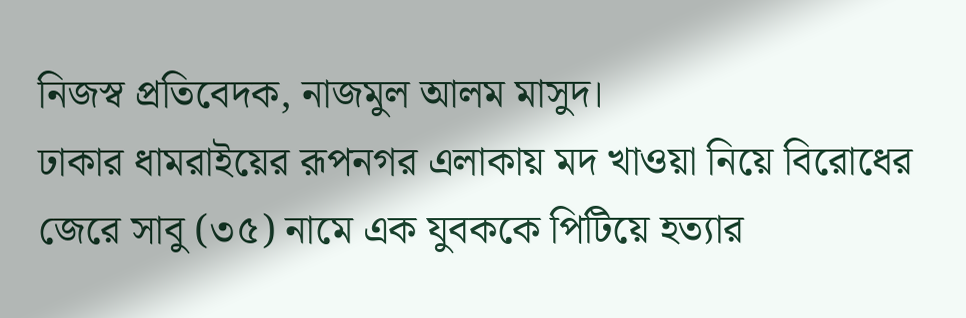নিজস্ব প্রতিবেদক, নাজমুল আলম মাসুদ।
ঢাকার ধামরাইয়ের রূপনগর এলাকায় মদ খাওয়া নিয়ে বিরোধের জেরে সাবু (৩৫) নামে এক যুবককে পিটিয়ে হত্যার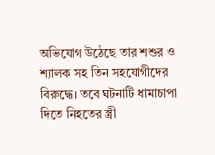অভিযোগ উঠেছে তার শশুর ও শ্যালক সহ তিন সহযোগীদের বিরুদ্ধে। তবে ঘটনাটি ধামাচাপা দিতে নিহতের স্ত্রী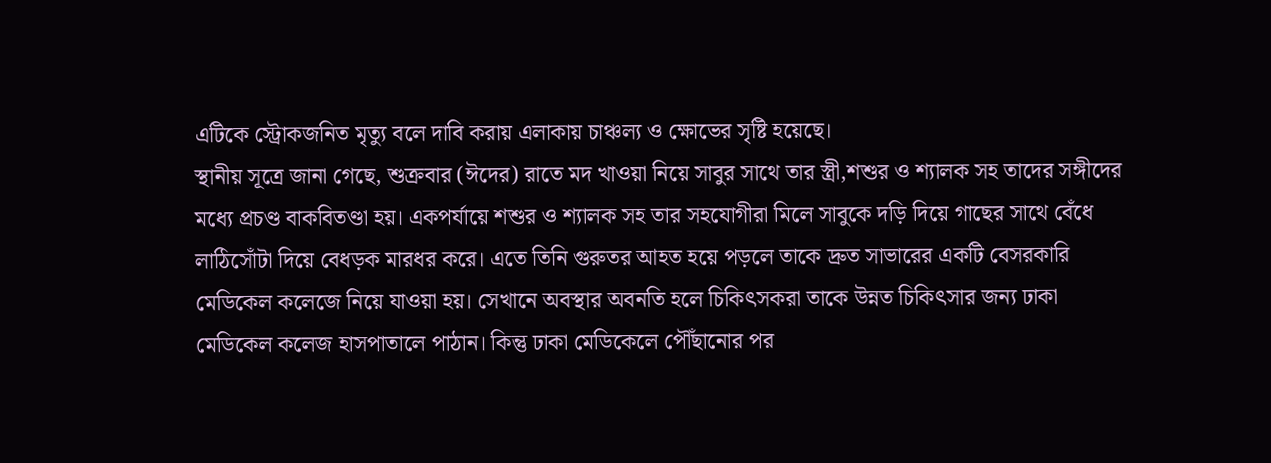এটিকে স্ট্রোকজনিত মৃত্যু বলে দাবি করায় এলাকায় চাঞ্চল্য ও ক্ষোভের সৃষ্টি হয়েছে।
স্থানীয় সূত্রে জানা গেছে, শুক্রবার (ঈদের) রাতে মদ খাওয়া নিয়ে সাবুর সাথে তার স্ত্রী,শশুর ও শ্যালক সহ তাদের সঙ্গীদের মধ্যে প্রচণ্ড বাকবিতণ্ডা হয়। একপর্যায়ে শশুর ও শ্যালক সহ তার সহযোগীরা মিলে সাবুকে দড়ি দিয়ে গাছের সাথে বেঁধে লাঠিসোঁটা দিয়ে বেধড়ক মারধর করে। এতে তিনি গুরুতর আহত হয়ে পড়লে তাকে দ্রুত সাভারের একটি বেসরকারি মেডিকেল কলেজে নিয়ে যাওয়া হয়। সেখানে অবস্থার অবনতি হলে চিকিৎসকরা তাকে উন্নত চিকিৎসার জন্য ঢাকা মেডিকেল কলেজ হাসপাতালে পাঠান। কিন্তু ঢাকা মেডিকেলে পৌঁছানোর পর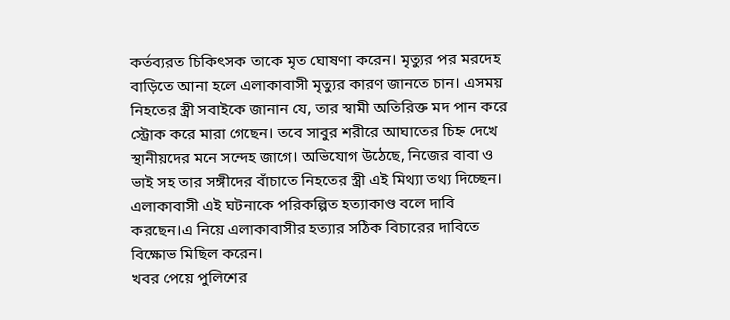কর্তব্যরত চিকিৎসক তাকে মৃত ঘোষণা করেন। মৃত্যুর পর মরদেহ বাড়িতে আনা হলে এলাকাবাসী মৃত্যুর কারণ জানতে চান। এসময় নিহতের স্ত্রী সবাইকে জানান যে, তার স্বামী অতিরিক্ত মদ পান করে স্ট্রোক করে মারা গেছেন। তবে সাবুর শরীরে আঘাতের চিহ্ন দেখে স্থানীয়দের মনে সন্দেহ জাগে। অভিযোগ উঠেছে, নিজের বাবা ও ভাই সহ তার সঙ্গীদের বাঁচাতে নিহতের স্ত্রী এই মিথ্যা তথ্য দিচ্ছেন। এলাকাবাসী এই ঘটনাকে পরিকল্পিত হত্যাকাণ্ড বলে দাবি করছেন।এ নিয়ে এলাকাবাসীর হত্যার সঠিক বিচারের দাবিতে বিক্ষোভ মিছিল করেন।
খবর পেয়ে পুলিশের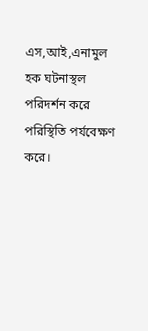এস,আই,এনামুল হক ঘটনাস্থল পরিদর্শন করে পরিস্থিতি পর্যবেক্ষণ করে।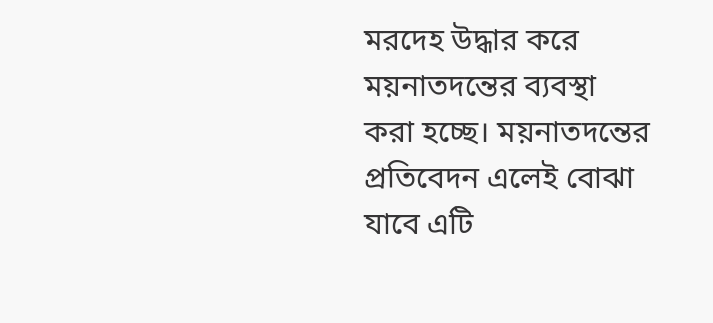মরদেহ উদ্ধার করে ময়নাতদন্তের ব্যবস্থা করা হচ্ছে। ময়নাতদন্তের প্রতিবেদন এলেই বোঝা যাবে এটি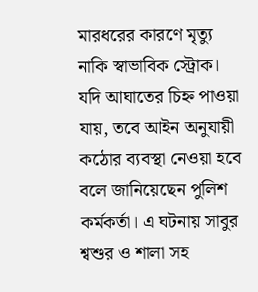মারধরের কারণে মৃত্যু নাকি স্বাভাবিক স্ট্রোক। যদি আঘাতের চিহ্ন পাওয়া যায়, তবে আইন অনুযায়ী কঠোর ব্যবস্থা নেওয়া হবে বলে জানিয়েছেন পুলিশ কর্মকর্তা। এ ঘটনায় সাবুর শ্বশুর ও শালা সহ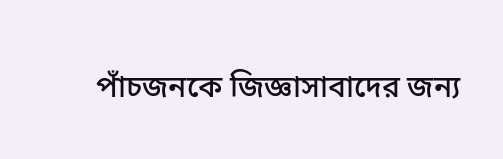পাঁচজনকে জিজ্ঞাসাবাদের জন্য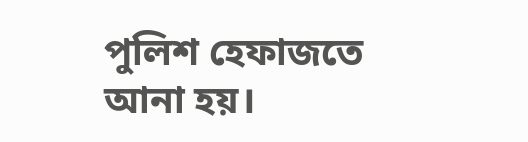পুলিশ হেফাজতে আনা হয়।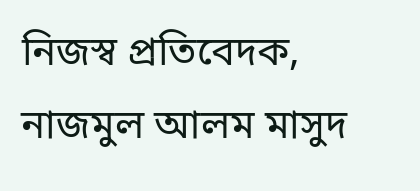নিজস্ব প্রতিবেদক, নাজমুল আলম মাসুদ